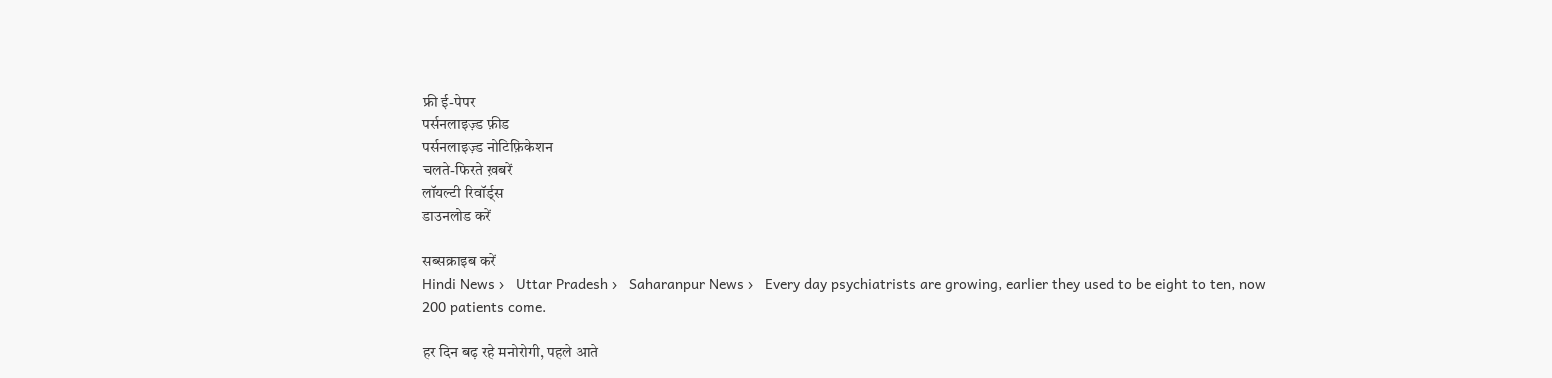फ्री ई-पेपर
पर्सनलाइज़्ड फ़ीड
पर्सनलाइज़्ड नोटिफ़िकेशन
चलते-फिरते ख़बरें
लॉयल्टी रिवॉर्ड्स
डाउनलोड करें

सब्सक्राइब करें
Hindi News ›   Uttar Pradesh ›   Saharanpur News ›   Every day psychiatrists are growing, earlier they used to be eight to ten, now 200 patients come.

हर दिन बढ़ रहे मनोरोगी, पहले आते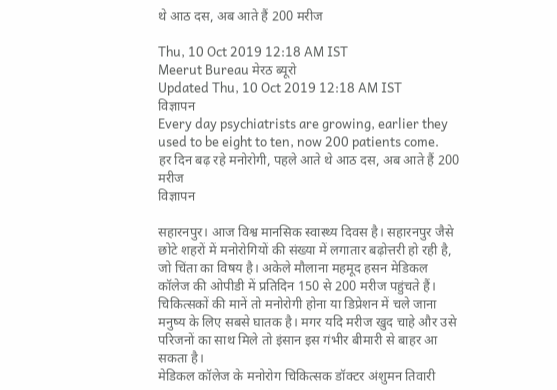थे आठ दस, अब आते हैं 200 मरीज

Thu, 10 Oct 2019 12:18 AM IST
Meerut Bureau मेरठ ब्यूरो
Updated Thu, 10 Oct 2019 12:18 AM IST
विज्ञापन
Every day psychiatrists are growing, earlier they used to be eight to ten, now 200 patients come.
हर दिन बढ़ रहे मनोरोगी, पहले आते थे आठ दस, अब आते हैं 200 मरीज
विज्ञापन

सहारनपुर। आज विश्व मानसिक स्वास्थ्य दिवस है। सहारनपुर जैसे छोटे शहरों में मनोरोगियों की संख्या में लगातार बढ़ोत्तरी हो रही है, जो चिंता का विषय है। अकेले मौलाना महमूद हसन मेडिकल कॉलेज की ओपीडी में प्रतिदिन 150 से 200 मरीज पहुंचते हैं। चिकित्सकों की मानें तो मनोरोगी होना या डिप्रेशन में चले जाना मनुष्य के लिए सबसे घातक है। मगर यदि मरीज खुद चाहे और उसे परिजनों का साथ मिले तो इंसान इस गंभीर बीमारी से बाहर आ सकता है।
मेडिकल कॉलेज के मनोरोग चिकित्सक डॉक्टर अंशुमन तिवारी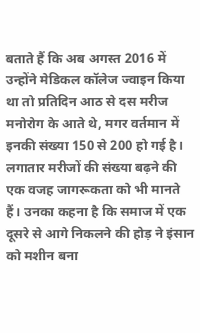बताते हैं कि अब अगस्त 2016 में उन्होंने मेडिकल कॉलेज ज्वाइन किया था तो प्रतिदिन आठ से दस मरीज मनोरोग के आते थे, मगर वर्तमान में इनकी संख्या 150 से 200 हो गई है। लगातार मरीजों की संख्या बढ़ने की एक वजह जागरूकता को भी मानते हैं। उनका कहना है कि समाज में एक दूसरे से आगे निकलने की होड़ ने इंसान को मशीन बना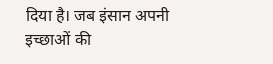दिया है। जब इंसान अपनी इच्छाओं की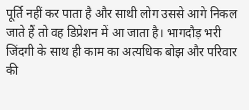पूर्ति नहीं कर पाता है और साथी लोग उससे आगे निकल जाते हैं तो वह डिप्रेशन में आ जाता है। भागदौड़ भरी जिंदगी के साथ ही काम का अत्यधिक बोझ और परिवार की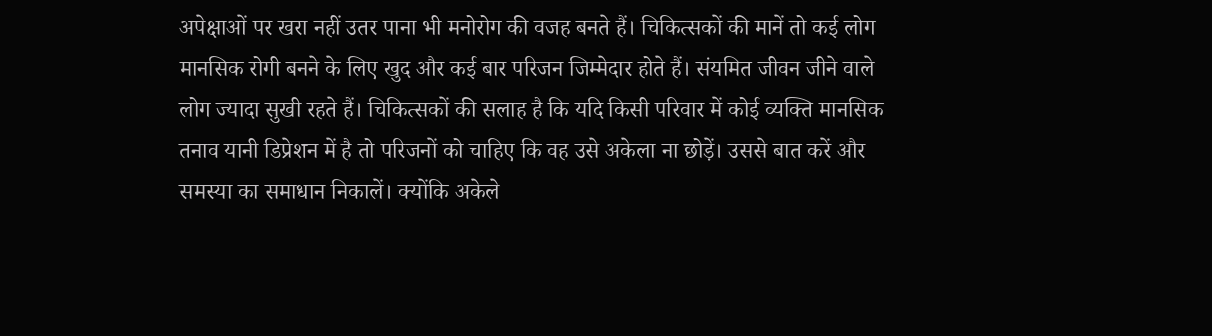अपेक्षाओं पर खरा नहीं उतर पाना भी मनोरोग की वजह बनते हैं। चिकित्सकों की मानें तो कई लोग मानसिक रोगी बनने के लिए खुद और कई बार परिजन जिम्मेदार होते हैं। संयमित जीवन जीने वाले लोग ज्यादा सुखी रहते हैं। चिकित्सकों की सलाह है कि यदि किसी परिवार में कोई व्यक्ति मानसिक तनाव यानी डिप्रेशन में है तो परिजनों को चाहिए कि वह उसे अकेला ना छोड़ें। उससे बात करें और समस्या का समाधान निकालें। क्योंकि अकेले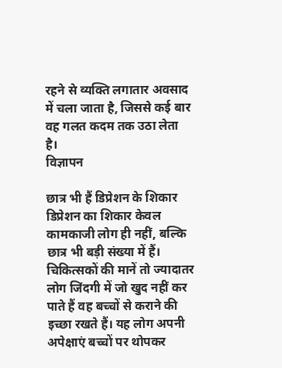रहने से व्यक्ति लगातार अवसाद में चला जाता है, जिससे कई बार वह गलत कदम तक उठा लेता है।
विज्ञापन

छात्र भी हैं डिप्रेशन के शिकार
डिप्रेशन का शिकार केवल कामकाजी लोग ही नहीं, बल्कि छात्र भी बड़ी संख्या में हैं। चिकित्सकों की मानें तो ज्यादातर लोग जिंदगी में जो खुद नहीं कर पाते हैं वह बच्चों से कराने की इच्छा रखते हैं। यह लोग अपनी अपेक्षाएं बच्चों पर थोपकर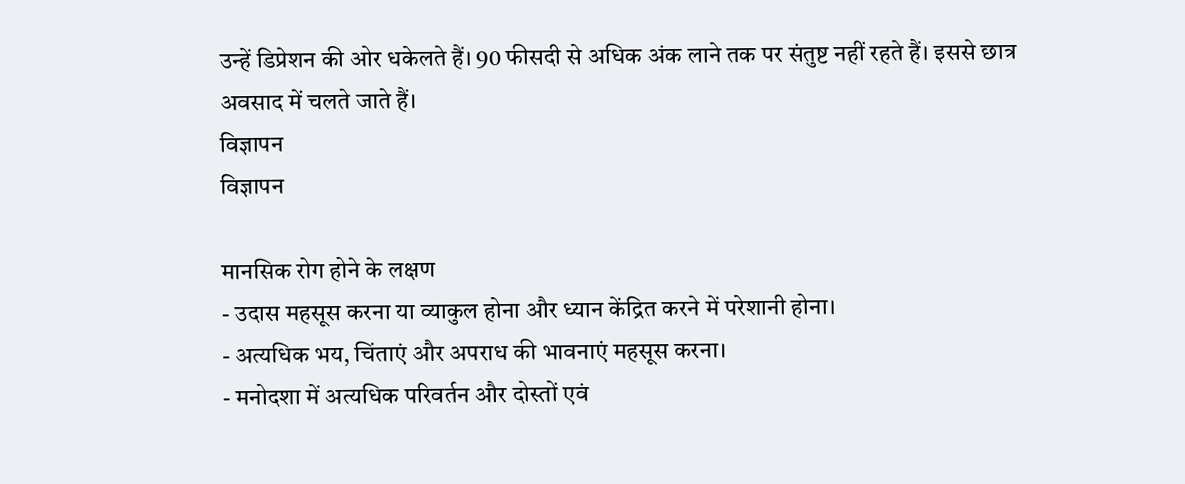उन्हें डिप्रेशन की ओर धकेलते हैं। 90 फीसदी से अधिक अंक लाने तक पर संतुष्ट नहीं रहते हैं। इससे छात्र अवसाद में चलते जाते हैं।
विज्ञापन
विज्ञापन

मानसिक रोग होने के लक्षण
- उदास महसूस करना या व्याकुल होना और ध्यान केंद्रित करने में परेशानी होना।
- अत्यधिक भय, चिंताएं और अपराध की भावनाएं महसूस करना।
- मनोदशा में अत्यधिक परिवर्तन और दोस्तों एवं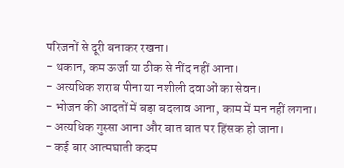परिजनों से दूरी बनाकर रखना।
- थकान, कम ऊर्जा या ठीक से नींद नहीं आना।
- अत्यधिक शराब पीना या नशीली दवाओं का सेवन।
- भोजन की आदतों में बड़ा बदलाव आना, काम में मन नहीं लगना।
- अत्यधिक गुस्सा आना और बात बात पर हिंसक हो जाना।
- कई बार आत्मघाती कदम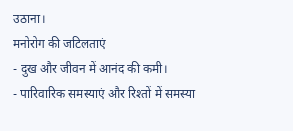उठाना।
मनोरोग की जटिलताएं
- दुख और जीवन में आनंद की कमी।
- पारिवारिक समस्याएं और रिश्तों में समस्या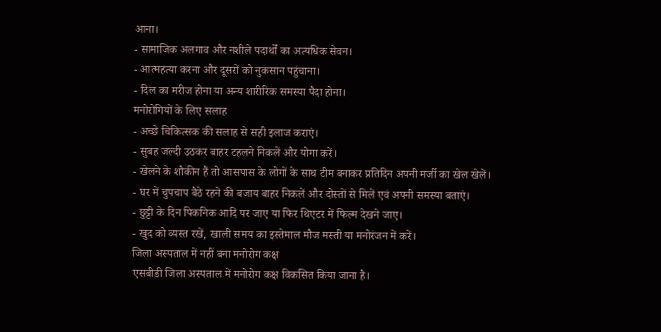आना।
- सामाजिक अलगाव और नशीले पदार्थों का अत्यधिक सेवन।
- आत्महत्या करना और दूसरों को नुकसान पहुंचाना।
- दिल का मरीज होना या अन्य शारीरिक समस्या पैदा होना।
मनोरोगियों के लिए सलाह
- अच्छे चिकित्सक की सलाह से सही इलाज कराएं।
- सुबह जल्दी उठकर बाहर टहलने निकलें और योगा करें।
- खेलने के शौकीन हैं तो आसपास के लोगों के साथ टीम बनाकर प्रतिदिन अपनी मर्जी का खेल खेलें।
- घर में चुपचाप बैठे रहने की बजाय बाहर निकलें और दोस्तों से मिलें एवं अपनी समस्या बताएं।
- छुट्टी के दिन पिकनिक आदि पर जाए या फिर थिएटर में फिल्म देखने जाए।
- खुद को व्यस्त रखें, खाली समय का इस्तेमाल मौज मस्ती या मनोरंजन में करें।
जिला अस्पताल में नहीं बना मनोरोग कक्ष
एसबीडी जिला अस्पताल में मनोरोग कक्ष विकसित किया जाना है।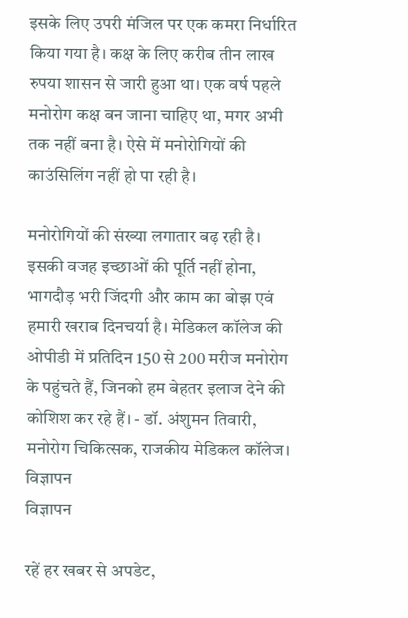इसके लिए उपरी मंजिल पर एक कमरा निर्धारित किया गया है। कक्ष के लिए करीब तीन लाख रुपया शासन से जारी हुआ था। एक वर्ष पहले मनोरोग कक्ष बन जाना चाहिए था, मगर अभी तक नहीं बना है। ऐसे में मनोरोगियों की काउंसिलिंग नहीं हो पा रही है।

मनोरोगियों की संख्या लगातार बढ़ रही है। इसकी वजह इच्छाओं की पूर्ति नहीं होना, भागदौड़ भरी जिंदगी और काम का बोझ एवं हमारी खराब दिनचर्या है। मेडिकल कॉलेज की ओपीडी में प्रतिदिन 150 से 200 मरीज मनोरोग के पहुंचते हैं, जिनको हम बेहतर इलाज देने की कोशिश कर रहे हैं। - डॉ. अंशुमन तिवारी, मनोरोग चिकित्सक, राजकीय मेडिकल कॉलेज।
विज्ञापन
विज्ञापन

रहें हर खबर से अपडेट,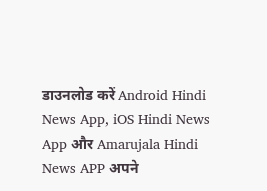डाउनलोड करें Android Hindi News App, iOS Hindi News App और Amarujala Hindi News APP अपने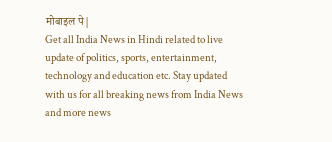मोबाइल पे|
Get all India News in Hindi related to live update of politics, sports, entertainment, technology and education etc. Stay updated with us for all breaking news from India News and more news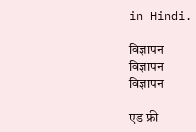in Hindi.

विज्ञापन
विज्ञापन
विज्ञापन

एड फ्री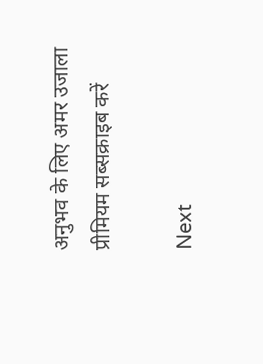अनुभव के लिए अमर उजाला प्रीमियम सब्सक्राइब करें

Next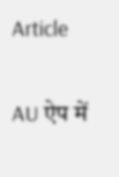Article

AU ऐप में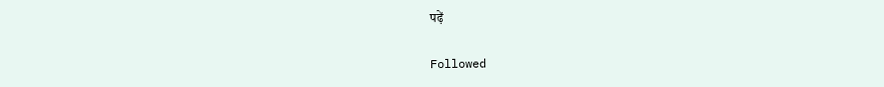पढ़ें

Followed